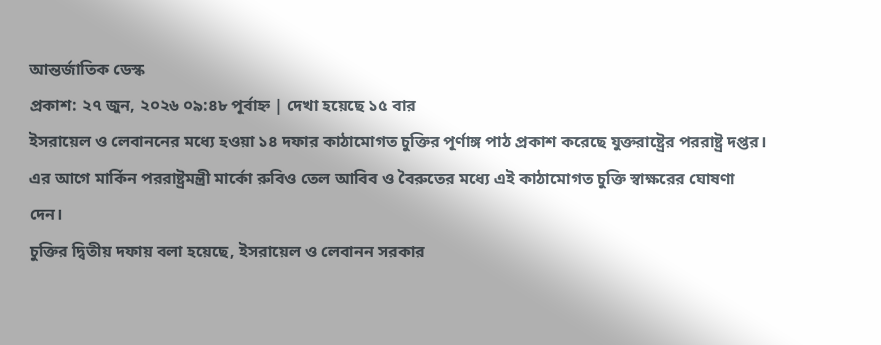আন্তর্জাতিক ডেস্ক
প্রকাশ: ২৭ জুন, ২০২৬ ০৯:৪৮ পূর্বাহ্ন | দেখা হয়েছে ১৫ বার
ইসরায়েল ও লেবাননের মধ্যে হওয়া ১৪ দফার কাঠামোগত চুক্তির পূর্ণাঙ্গ পাঠ প্রকাশ করেছে যুক্তরাষ্ট্রের পররাষ্ট্র দপ্তর। এর আগে মার্কিন পররাষ্ট্রমন্ত্রী মার্কো রুবিও তেল আবিব ও বৈরুতের মধ্যে এই কাঠামোগত চুক্তি স্বাক্ষরের ঘোষণা দেন।
চুক্তির দ্বিতীয় দফায় বলা হয়েছে, ইসরায়েল ও লেবানন সরকার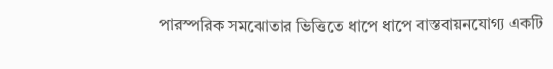পারস্পরিক সমঝোতার ভিত্তিতে ধাপে ধাপে বাস্তবায়নযোগ্য একটি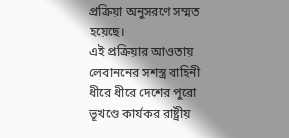প্রক্রিয়া অনুসরণে সম্মত হয়েছে।
এই প্রক্রিয়ার আওতায় লেবাননের সশস্ত্র বাহিনী ধীরে ধীরে দেশের পুরো ভূখণ্ডে কার্যকর রাষ্ট্রীয়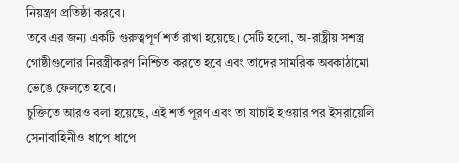নিয়ন্ত্রণ প্রতিষ্ঠা করবে।
তবে এর জন্য একটি গুরুত্বপূর্ণ শর্ত রাখা হয়েছে। সেটি হলো, অ-রাষ্ট্রীয় সশস্ত্র গোষ্ঠীগুলোর নিরস্ত্রীকরণ নিশ্চিত করতে হবে এবং তাদের সামরিক অবকাঠামো ভেঙে ফেলতে হবে।
চুক্তিতে আরও বলা হয়েছে, এই শর্ত পূরণ এবং তা যাচাই হওয়ার পর ইসরায়েলি সেনাবাহিনীও ধাপে ধাপে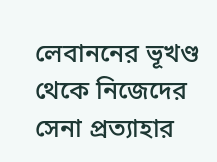লেবাননের ভূখণ্ড থেকে নিজেদের সেনা প্রত্যাহার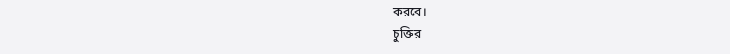করবে।
চুক্তির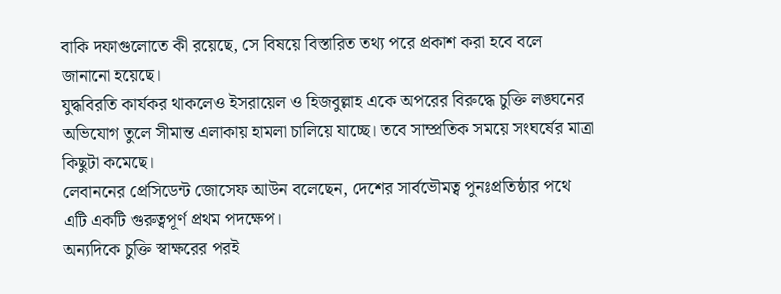বাকি দফাগুলোতে কী রয়েছে, সে বিষয়ে বিস্তারিত তথ্য পরে প্রকাশ করা হবে বলে জানানো হয়েছে।
যুদ্ধবিরতি কার্যকর থাকলেও ইসরায়েল ও হিজবুল্লাহ একে অপরের বিরুদ্ধে চুক্তি লঙ্ঘনের অভিযোগ তুলে সীমান্ত এলাকায় হামলা চালিয়ে যাচ্ছে। তবে সাম্প্রতিক সময়ে সংঘর্ষের মাত্রা কিছুটা কমেছে।
লেবাননের প্রেসিডেন্ট জোসেফ আউন বলেছেন, দেশের সার্বভৌমত্ব পুনঃপ্রতিষ্ঠার পথে এটি একটি গুরুত্বপূর্ণ প্রথম পদক্ষেপ।
অন্যদিকে চুক্তি স্বাক্ষরের পরই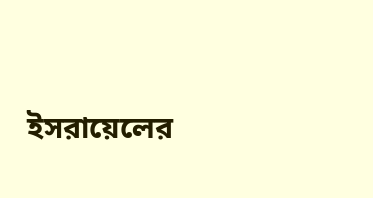ইসরায়েলের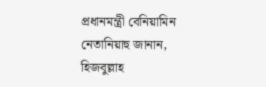প্রধানমন্ত্রী বেনিয়ামিন নেতানিয়াহু জানান, হিজবুল্লাহ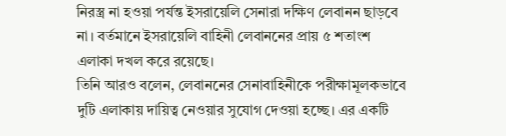নিরস্ত্র না হওয়া পর্যন্ত ইসরায়েলি সেনারা দক্ষিণ লেবানন ছাড়বে না। বর্তমানে ইসরায়েলি বাহিনী লেবাননের প্রায় ৫ শতাংশ এলাকা দখল করে রয়েছে।
তিনি আরও বলেন, লেবাননের সেনাবাহিনীকে পরীক্ষামূলকভাবে দুটি এলাকায় দায়িত্ব নেওয়ার সুযোগ দেওয়া হচ্ছে। এর একটি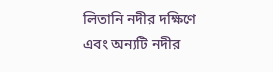লিতানি নদীর দক্ষিণে এবং অন্যটি নদীর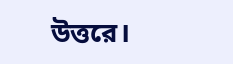উত্তরে।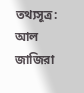তথ্যসূত্র: আল জাজিরা